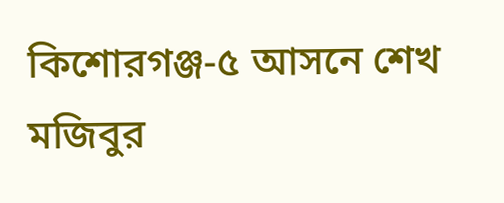কিশোরগঞ্জ-৫ আসনে শেখ মজিবুর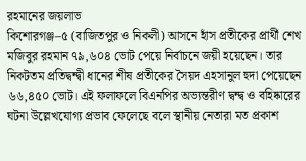রহমানের জয়লাভ
কিশোরগঞ্জ–৫ (বাজিতপুর ও নিকলী) আসনে হাঁস প্রতীকের প্রার্থী শেখ মজিবুর রহমান ৭৯,৬০৪ ভোট পেয়ে নির্বাচনে জয়ী হয়েছেন। তার নিকটতম প্রতিদ্বন্দ্বী ধানের শীষ প্রতীকের সৈয়দ এহসানুল হুদা পেয়েছেন ৬৬,৪৫০ ভোট। এই ফলাফলে বিএনপির অভ্যন্তরীণ দ্বন্দ্ব ও বহিষ্কারের ঘটনা উল্লেখযোগ্য প্রভাব ফেলেছে বলে স্থানীয় নেতারা মত প্রকাশ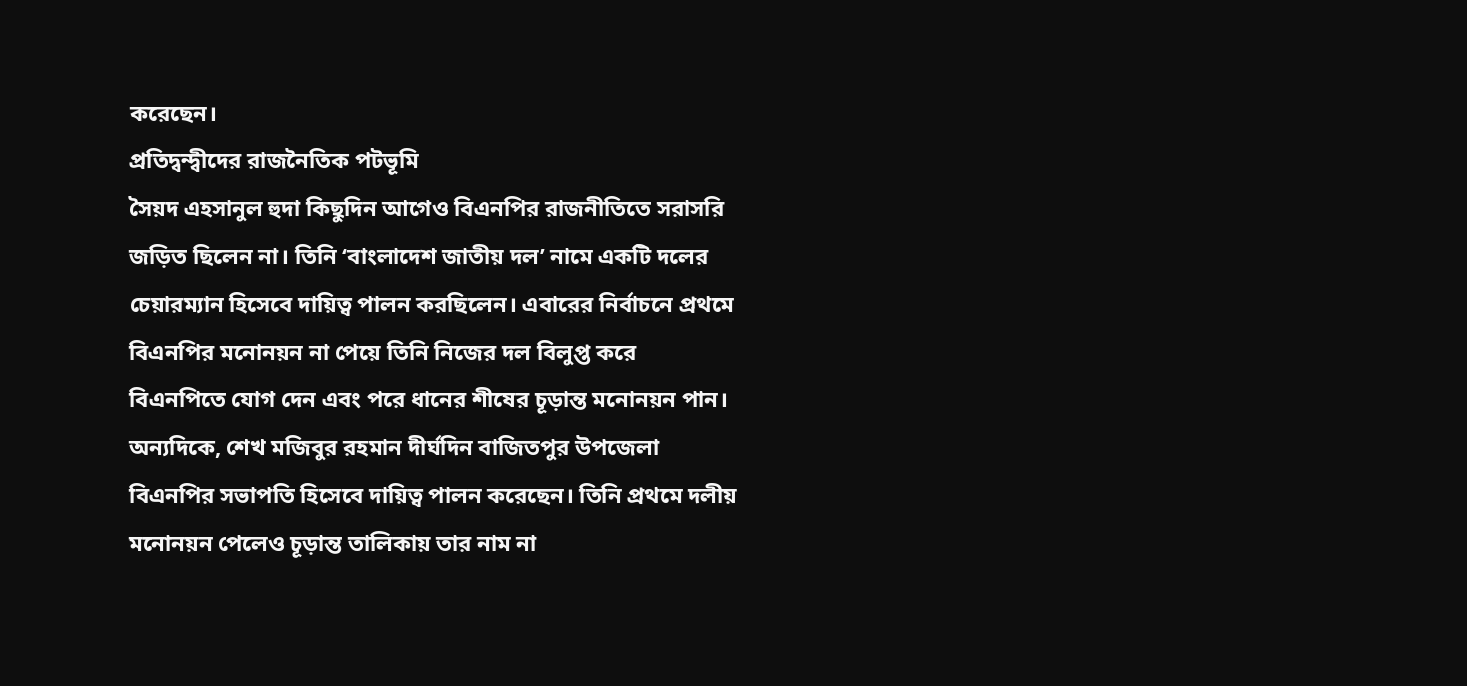করেছেন।
প্রতিদ্বন্দ্বীদের রাজনৈতিক পটভূমি
সৈয়দ এহসানুল হুদা কিছুদিন আগেও বিএনপির রাজনীতিতে সরাসরি জড়িত ছিলেন না। তিনি ‘বাংলাদেশ জাতীয় দল’ নামে একটি দলের চেয়ারম্যান হিসেবে দায়িত্ব পালন করছিলেন। এবারের নির্বাচনে প্রথমে বিএনপির মনোনয়ন না পেয়ে তিনি নিজের দল বিলুপ্ত করে বিএনপিতে যোগ দেন এবং পরে ধানের শীষের চূড়ান্ত মনোনয়ন পান।
অন্যদিকে, শেখ মজিবুর রহমান দীর্ঘদিন বাজিতপুর উপজেলা বিএনপির সভাপতি হিসেবে দায়িত্ব পালন করেছেন। তিনি প্রথমে দলীয় মনোনয়ন পেলেও চূড়ান্ত তালিকায় তার নাম না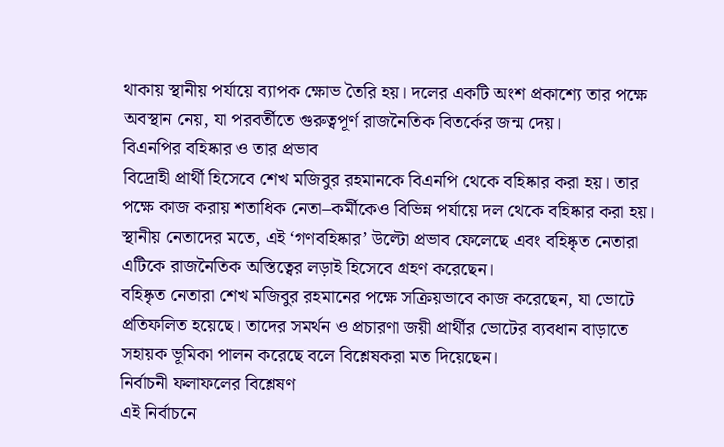থাকায় স্থানীয় পর্যায়ে ব্যাপক ক্ষোভ তৈরি হয়। দলের একটি অংশ প্রকাশ্যে তার পক্ষে অবস্থান নেয়, যা পরবর্তীতে গুরুত্বপূর্ণ রাজনৈতিক বিতর্কের জন্ম দেয়।
বিএনপির বহিষ্কার ও তার প্রভাব
বিদ্রোহী প্রার্থী হিসেবে শেখ মজিবুর রহমানকে বিএনপি থেকে বহিষ্কার করা হয়। তার পক্ষে কাজ করায় শতাধিক নেতা–কর্মীকেও বিভিন্ন পর্যায়ে দল থেকে বহিষ্কার করা হয়। স্থানীয় নেতাদের মতে, এই ‘গণবহিষ্কার’ উল্টো প্রভাব ফেলেছে এবং বহিষ্কৃত নেতারা এটিকে রাজনৈতিক অস্তিত্বের লড়াই হিসেবে গ্রহণ করেছেন।
বহিষ্কৃত নেতারা শেখ মজিবুর রহমানের পক্ষে সক্রিয়ভাবে কাজ করেছেন, যা ভোটে প্রতিফলিত হয়েছে। তাদের সমর্থন ও প্রচারণা জয়ী প্রার্থীর ভোটের ব্যবধান বাড়াতে সহায়ক ভূমিকা পালন করেছে বলে বিশ্লেষকরা মত দিয়েছেন।
নির্বাচনী ফলাফলের বিশ্লেষণ
এই নির্বাচনে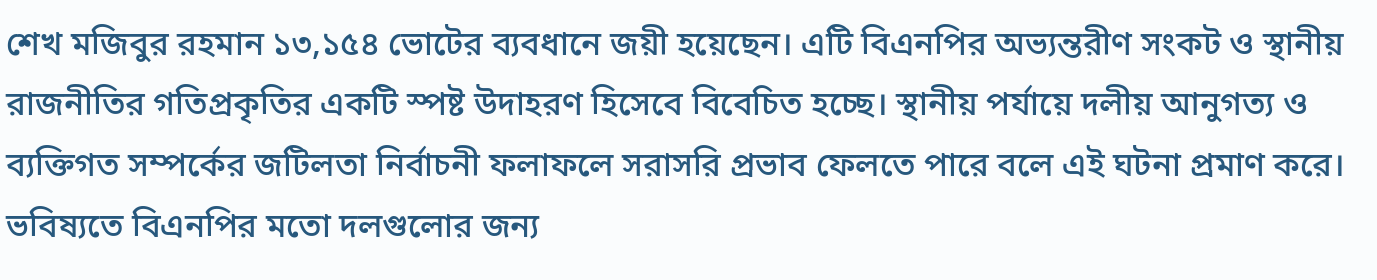শেখ মজিবুর রহমান ১৩,১৫৪ ভোটের ব্যবধানে জয়ী হয়েছেন। এটি বিএনপির অভ্যন্তরীণ সংকট ও স্থানীয় রাজনীতির গতিপ্রকৃতির একটি স্পষ্ট উদাহরণ হিসেবে বিবেচিত হচ্ছে। স্থানীয় পর্যায়ে দলীয় আনুগত্য ও ব্যক্তিগত সম্পর্কের জটিলতা নির্বাচনী ফলাফলে সরাসরি প্রভাব ফেলতে পারে বলে এই ঘটনা প্রমাণ করে।
ভবিষ্যতে বিএনপির মতো দলগুলোর জন্য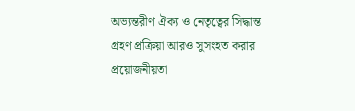অভ্যন্তরীণ ঐক্য ও নেতৃত্বের সিদ্ধান্ত গ্রহণ প্রক্রিয়া আরও সুসংহত করার প্রয়োজনীয়তা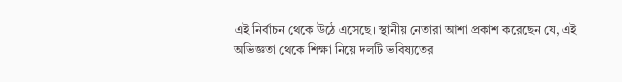এই নির্বাচন থেকে উঠে এসেছে। স্থানীয় নেতারা আশা প্রকাশ করেছেন যে, এই অভিজ্ঞতা থেকে শিক্ষা নিয়ে দলটি ভবিষ্যতের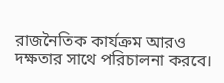রাজনৈতিক কার্যক্রম আরও দক্ষতার সাথে পরিচালনা করবে।